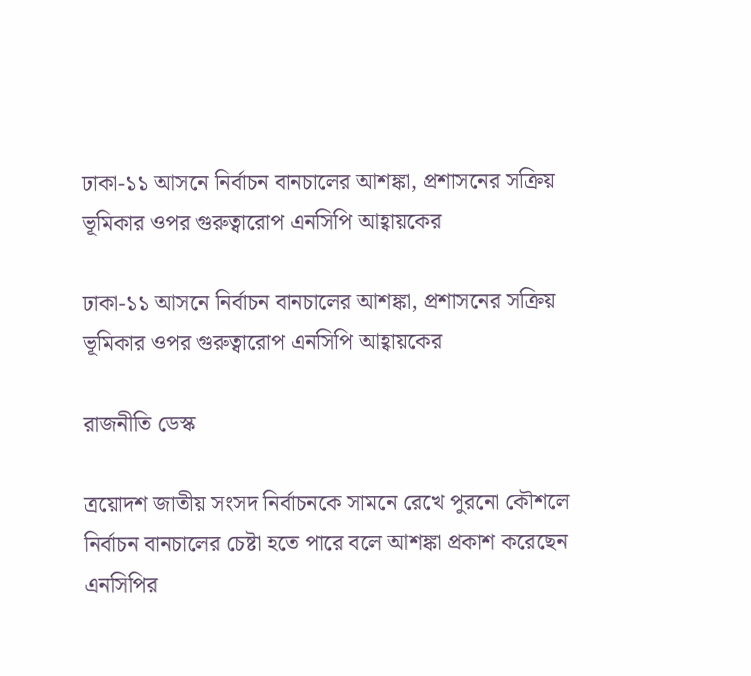ঢাকা-১১ আসনে নির্বাচন বানচালের আশঙ্কা, প্রশাসনের সক্রিয় ভূমিকার ওপর গুরুত্বারোপ এনসিপি আহ্বায়কের

ঢাকা-১১ আসনে নির্বাচন বানচালের আশঙ্কা, প্রশাসনের সক্রিয় ভূমিকার ওপর গুরুত্বারোপ এনসিপি আহ্বায়কের

রাজনীতি ডেস্ক

ত্রয়োদশ জাতীয় সংসদ নির্বাচনকে সামনে রেখে পুরনো কৌশলে নির্বাচন বানচালের চেষ্টা হতে পারে বলে আশঙ্কা প্রকাশ করেছেন এনসিপির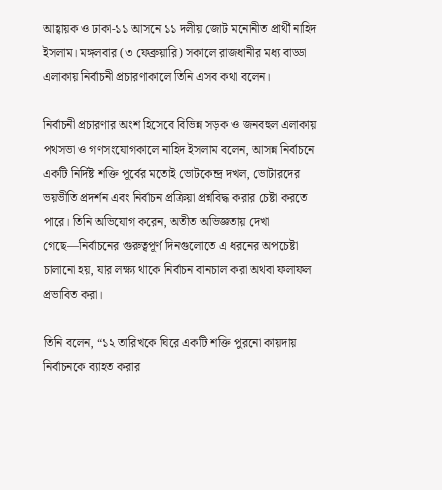আহ্বায়ক ও ঢাকা-১১ আসনে ১১ দলীয় জোট মনোনীত প্রার্থী নাহিদ ইসলাম। মঙ্গলবার (৩ ফেব্রুয়ারি) সকালে রাজধানীর মধ্য বাড্ডা এলাকায় নির্বাচনী প্রচারণাকালে তিনি এসব কথা বলেন।

নির্বাচনী প্রচারণার অংশ হিসেবে বিভিন্ন সড়ক ও জনবহুল এলাকায় পথসভা ও গণসংযোগকালে নাহিদ ইসলাম বলেন, আসন্ন নির্বাচনে একটি নির্দিষ্ট শক্তি পূর্বের মতোই ভোটকেন্দ্র দখল, ভোটারদের ভয়ভীতি প্রদর্শন এবং নির্বাচন প্রক্রিয়া প্রশ্নবিদ্ধ করার চেষ্টা করতে পারে। তিনি অভিযোগ করেন, অতীত অভিজ্ঞতায় দেখা গেছে—নির্বাচনের গুরুত্বপূর্ণ দিনগুলোতে এ ধরনের অপচেষ্টা চালানো হয়, যার লক্ষ্য থাকে নির্বাচন বানচাল করা অথবা ফলাফল প্রভাবিত করা।

তিনি বলেন, “১২ তারিখকে ঘিরে একটি শক্তি পুরনো কায়দায় নির্বাচনকে ব্যাহত করার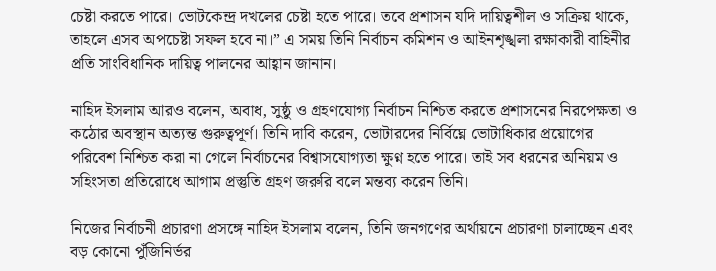চেষ্টা করতে পারে। ভোটকেন্দ্র দখলের চেষ্টা হতে পারে। তবে প্রশাসন যদি দায়িত্বশীল ও সক্রিয় থাকে, তাহলে এসব অপচেষ্টা সফল হবে না।” এ সময় তিনি নির্বাচন কমিশন ও আইনশৃঙ্খলা রক্ষাকারী বাহিনীর প্রতি সাংবিধানিক দায়িত্ব পালনের আহ্বান জানান।

নাহিদ ইসলাম আরও বলেন, অবাধ, সুষ্ঠু ও গ্রহণযোগ্য নির্বাচন নিশ্চিত করতে প্রশাসনের নিরপেক্ষতা ও কঠোর অবস্থান অত্যন্ত গুরুত্বপূর্ণ। তিনি দাবি করেন, ভোটারদের নির্বিঘ্নে ভোটাধিকার প্রয়োগের পরিবেশ নিশ্চিত করা না গেলে নির্বাচনের বিশ্বাসযোগ্যতা ক্ষুণ্ন হতে পারে। তাই সব ধরনের অনিয়ম ও সহিংসতা প্রতিরোধে আগাম প্রস্তুতি গ্রহণ জরুরি বলে মন্তব্য করেন তিনি।

নিজের নির্বাচনী প্রচারণা প্রসঙ্গে নাহিদ ইসলাম বলেন, তিনি জনগণের অর্থায়নে প্রচারণা চালাচ্ছেন এবং বড় কোনো পুঁজিনির্ভর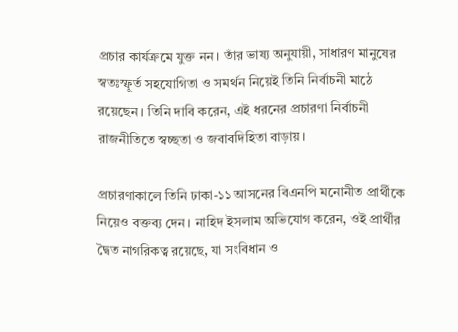প্রচার কার্যক্রমে যুক্ত নন। তাঁর ভাষ্য অনুযায়ী, সাধারণ মানুষের স্বতঃস্ফূর্ত সহযোগিতা ও সমর্থন নিয়েই তিনি নির্বাচনী মাঠে রয়েছেন। তিনি দাবি করেন, এই ধরনের প্রচারণা নির্বাচনী রাজনীতিতে স্বচ্ছতা ও জবাবদিহিতা বাড়ায়।

প্রচারণাকালে তিনি ঢাকা-১১ আসনের বিএনপি মনোনীত প্রার্থীকে নিয়েও বক্তব্য দেন। নাহিদ ইসলাম অভিযোগ করেন, ওই প্রার্থীর দ্বৈত নাগরিকত্ব রয়েছে, যা সংবিধান ও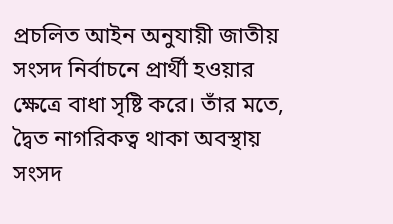প্রচলিত আইন অনুযায়ী জাতীয় সংসদ নির্বাচনে প্রার্থী হওয়ার ক্ষেত্রে বাধা সৃষ্টি করে। তাঁর মতে, দ্বৈত নাগরিকত্ব থাকা অবস্থায় সংসদ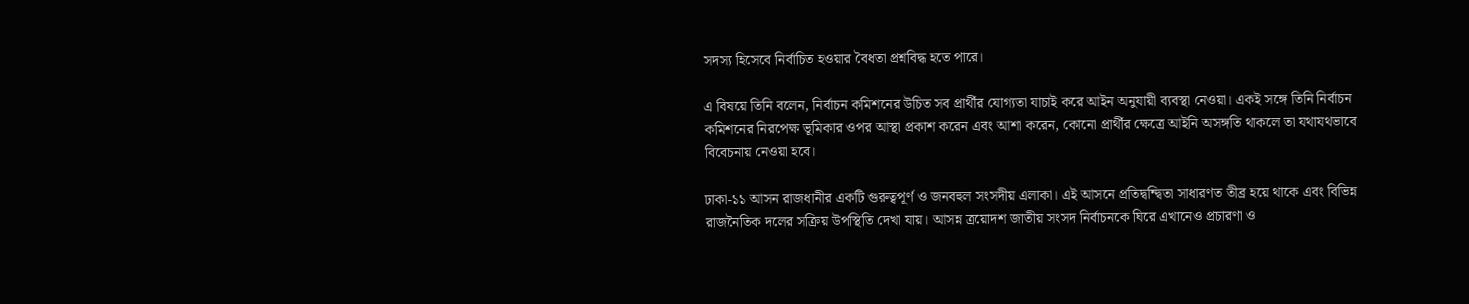সদস্য হিসেবে নির্বাচিত হওয়ার বৈধতা প্রশ্নবিদ্ধ হতে পারে।

এ বিষয়ে তিনি বলেন, নির্বাচন কমিশনের উচিত সব প্রার্থীর যোগ্যতা যাচাই করে আইন অনুযায়ী ব্যবস্থা নেওয়া। একই সঙ্গে তিনি নির্বাচন কমিশনের নিরপেক্ষ ভূমিকার ওপর আস্থা প্রকাশ করেন এবং আশা করেন, কোনো প্রার্থীর ক্ষেত্রে আইনি অসঙ্গতি থাকলে তা যথাযথভাবে বিবেচনায় নেওয়া হবে।

ঢাকা-১১ আসন রাজধানীর একটি গুরুত্বপূর্ণ ও জনবহুল সংসদীয় এলাকা। এই আসনে প্রতিদ্বন্দ্বিতা সাধারণত তীব্র হয়ে থাকে এবং বিভিন্ন রাজনৈতিক দলের সক্রিয় উপস্থিতি দেখা যায়। আসন্ন ত্রয়োদশ জাতীয় সংসদ নির্বাচনকে ঘিরে এখানেও প্রচারণা ও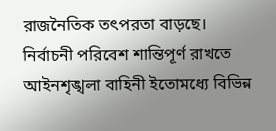রাজনৈতিক তৎপরতা বাড়ছে। নির্বাচনী পরিবেশ শান্তিপূর্ণ রাখতে আইনশৃঙ্খলা বাহিনী ইতোমধ্যে বিভিন্ন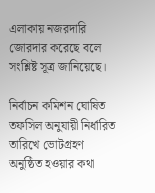এলাকায় নজরদারি জোরদার করেছে বলে সংশ্লিষ্ট সূত্র জানিয়েছে।

নির্বাচন কমিশন ঘোষিত তফসিল অনুযায়ী নির্ধারিত তারিখে ভোটগ্রহণ অনুষ্ঠিত হওয়ার কথা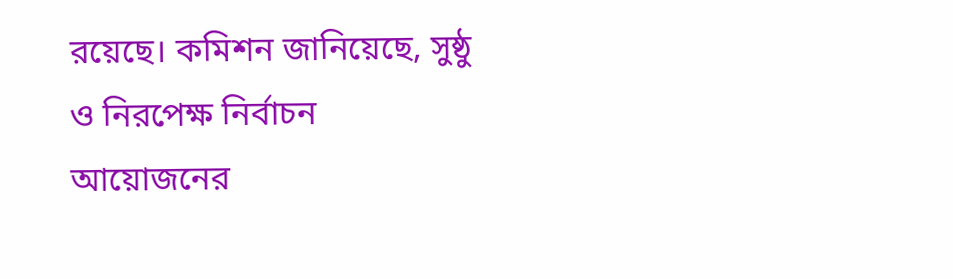রয়েছে। কমিশন জানিয়েছে, সুষ্ঠু ও নিরপেক্ষ নির্বাচন আয়োজনের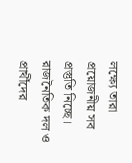লক্ষ্যে তারা প্রয়োজনীয় সব প্রস্তুতি নিচ্ছে। রাজনৈতিক দল ও প্রার্থীদের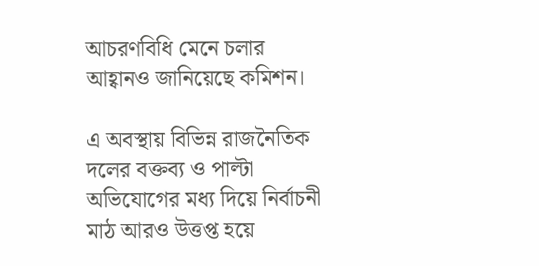আচরণবিধি মেনে চলার আহ্বানও জানিয়েছে কমিশন।

এ অবস্থায় বিভিন্ন রাজনৈতিক দলের বক্তব্য ও পাল্টা অভিযোগের মধ্য দিয়ে নির্বাচনী মাঠ আরও উত্তপ্ত হয়ে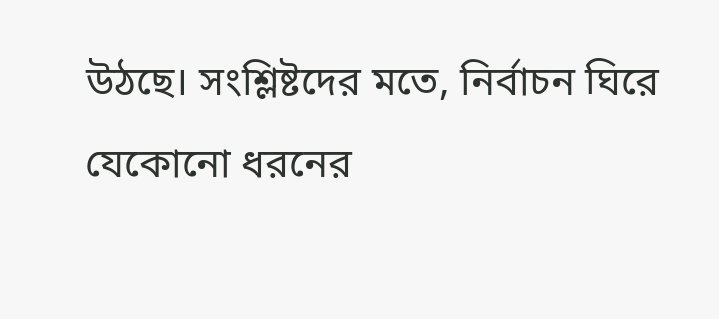উঠছে। সংশ্লিষ্টদের মতে, নির্বাচন ঘিরে যেকোনো ধরনের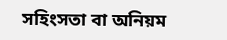সহিংসতা বা অনিয়ম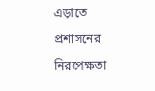এড়াতে প্রশাসনের নিরপেক্ষতা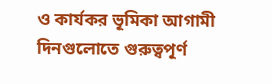ও কার্যকর ভূমিকা আগামী দিনগুলোতে গুরুত্বপূর্ণ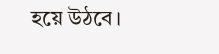হয়ে উঠবে।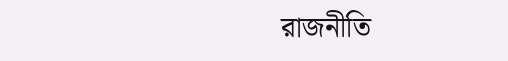রাজনীতি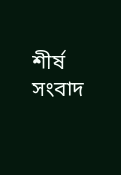শীর্ষ সংবাদ